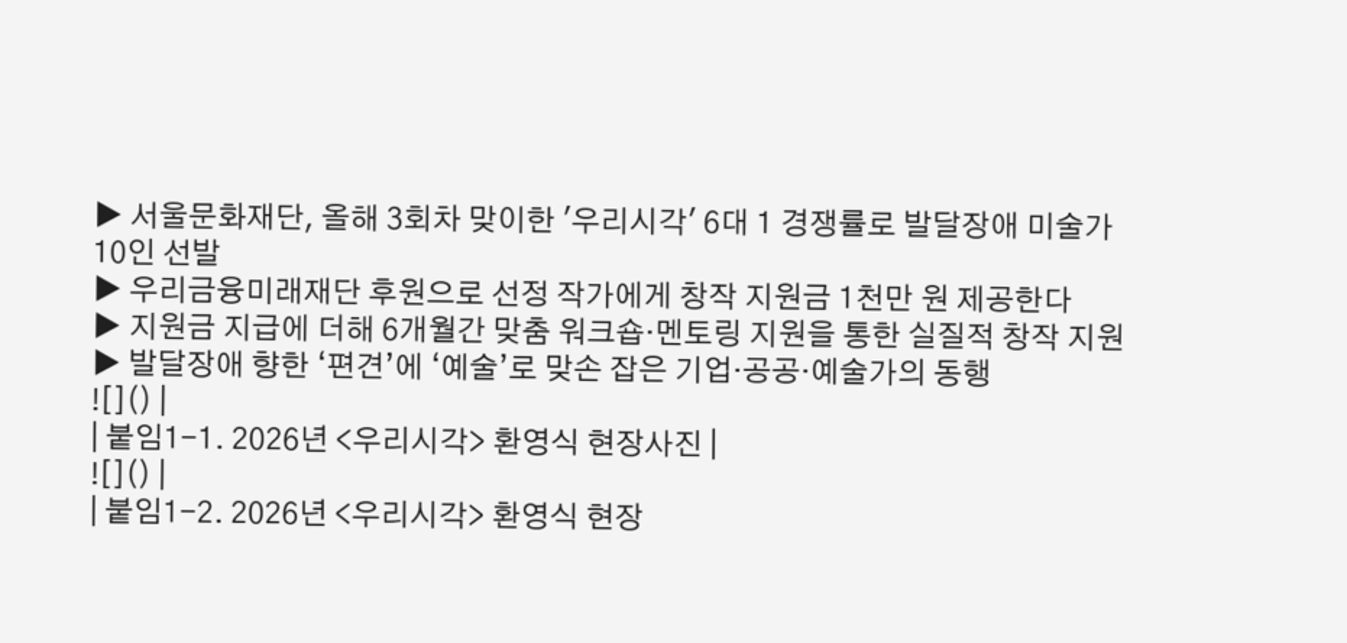▶ 서울문화재단, 올해 3회차 맞이한 '우리시각' 6대 1 경쟁률로 발달장애 미술가 10인 선발
▶ 우리금융미래재단 후원으로 선정 작가에게 창작 지원금 1천만 원 제공한다
▶ 지원금 지급에 더해 6개월간 맞춤 워크숍·멘토링 지원을 통한 실질적 창작 지원
▶ 발달장애 향한 ‘편견’에 ‘예술’로 맞손 잡은 기업·공공·예술가의 동행
![]() |
| 붙임1-1. 2026년 <우리시각> 환영식 현장사진 |
![]() |
| 붙임1-2. 2026년 <우리시각> 환영식 현장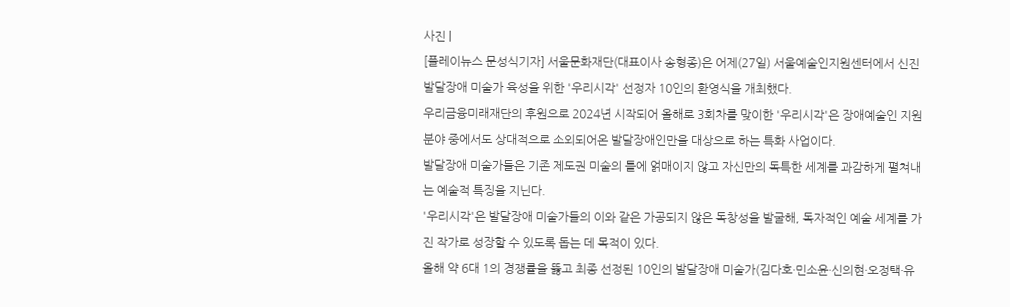사진 |
[플레이뉴스 문성식기자] 서울문화재단(대표이사 송형종)은 어제(27일) 서울예술인지원센터에서 신진 발달장애 미술가 육성을 위한 '우리시각' 선정자 10인의 환영식을 개최했다.
우리금융미래재단의 후원으로 2024년 시작되어 올해로 3회차를 맞이한 '우리시각'은 장애예술인 지원 분야 중에서도 상대적으로 소외되어온 발달장애인만을 대상으로 하는 특화 사업이다.
발달장애 미술가들은 기존 제도권 미술의 틀에 얽매이지 않고 자신만의 독특한 세계를 과감하게 펼쳐내는 예술적 특징을 지닌다.
'우리시각'은 발달장애 미술가들의 이와 같은 가공되지 않은 독창성을 발굴해, 독자적인 예술 세계를 가진 작가로 성장할 수 있도록 돕는 데 목적이 있다.
올해 약 6대 1의 경쟁률을 뚫고 최종 선정된 10인의 발달장애 미술가(김다호·민소윤·신의현·오정택·유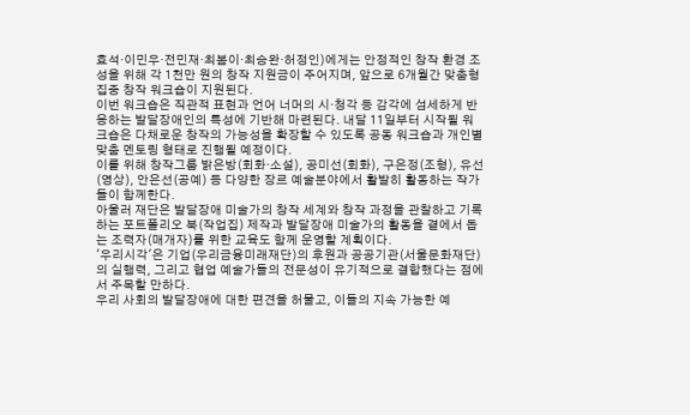효석·이민우·전민재·최봄이·최승완·허정인)에게는 안정적인 창작 환경 조성을 위해 각 1천만 원의 창작 지원금이 주어지며, 앞으로 6개월간 맞춤형 집중 창작 워크숍이 지원된다.
이번 워크숍은 직관적 표현과 언어 너머의 시·청각 등 감각에 섬세하게 반응하는 발달장애인의 특성에 기반해 마련된다. 내달 11일부터 시작될 워크숍은 다채로운 창작의 가능성을 확장할 수 있도록 공동 워크숍과 개인별 맞춤 멘토링 형태로 진행될 예정이다.
이를 위해 창작그룹 밝은방(회화·소설), 공미선(회화), 구은정(조형), 유선(영상), 안은선(공예) 등 다양한 장르 예술분야에서 활발히 활동하는 작가들이 함께한다.
아울러 재단은 발달장애 미술가의 창작 세계와 창작 과정을 관찰하고 기록하는 포트폴리오 북(작업집) 제작과 발달장애 미술가의 활동을 곁에서 돕는 조력자(매개자)를 위한 교육도 함께 운영할 계획이다.
'우리시각'은 기업(우리금융미래재단)의 후원과 공공기관(서울문화재단)의 실행력, 그리고 협업 예술가들의 전문성이 유기적으로 결합했다는 점에서 주목할 만하다.
우리 사회의 발달장애에 대한 편견을 허물고, 이들의 지속 가능한 예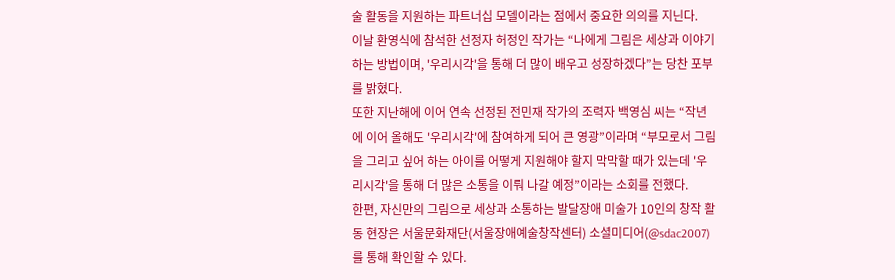술 활동을 지원하는 파트너십 모델이라는 점에서 중요한 의의를 지닌다.
이날 환영식에 참석한 선정자 허정인 작가는 “나에게 그림은 세상과 이야기하는 방법이며, '우리시각'을 통해 더 많이 배우고 성장하겠다”는 당찬 포부를 밝혔다.
또한 지난해에 이어 연속 선정된 전민재 작가의 조력자 백영심 씨는 “작년에 이어 올해도 '우리시각'에 참여하게 되어 큰 영광”이라며 “부모로서 그림을 그리고 싶어 하는 아이를 어떻게 지원해야 할지 막막할 때가 있는데 '우리시각'을 통해 더 많은 소통을 이뤄 나갈 예정”이라는 소회를 전했다.
한편, 자신만의 그림으로 세상과 소통하는 발달장애 미술가 10인의 창작 활동 현장은 서울문화재단(서울장애예술창작센터) 소셜미디어(@sdac2007)를 통해 확인할 수 있다.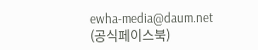ewha-media@daum.net
(공식페이스북)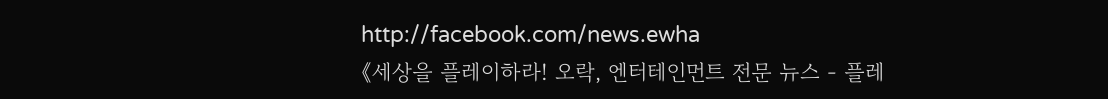http://facebook.com/news.ewha
《세상을 플레이하라! 오락, 엔터테인먼트 전문 뉴스 - 플레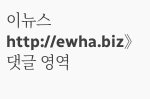이뉴스 http://ewha.biz》
댓글 영역